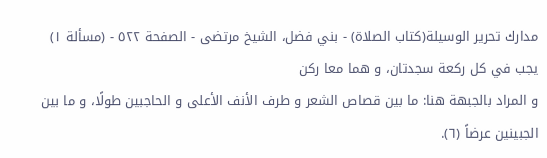مدارك تحرير الوسيلة(كتاب الصلاة) - بني فضل، الشيخ مرتضى - الصفحة ٥٢٢ - (مسألة ١) يجب في كل ركعة سجدتان، و هما معا ركن
و المراد بالجبهة هنا: ما بين قصاص الشعر و طرف الأنف الأعلى و الحاجبين طولًا، و ما بين الجبينين عرضاً (٦).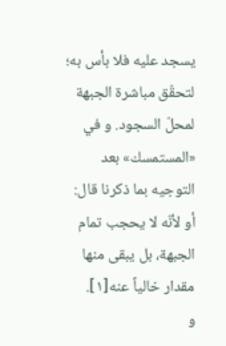يسجد عليه فلا بأس به؛ لتحقّق مباشرة الجبهة لمحلّ السجود. و في «المستمسك» بعد التوجيه بما ذكرنا قال: أو لأنّه لا يحجب تمام الجبهة، بل يبقى منها مقدار خالياً عنه[١].
و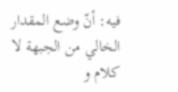فيه: أنّ وضع المقدار الخالي من الجبهة لا كلام و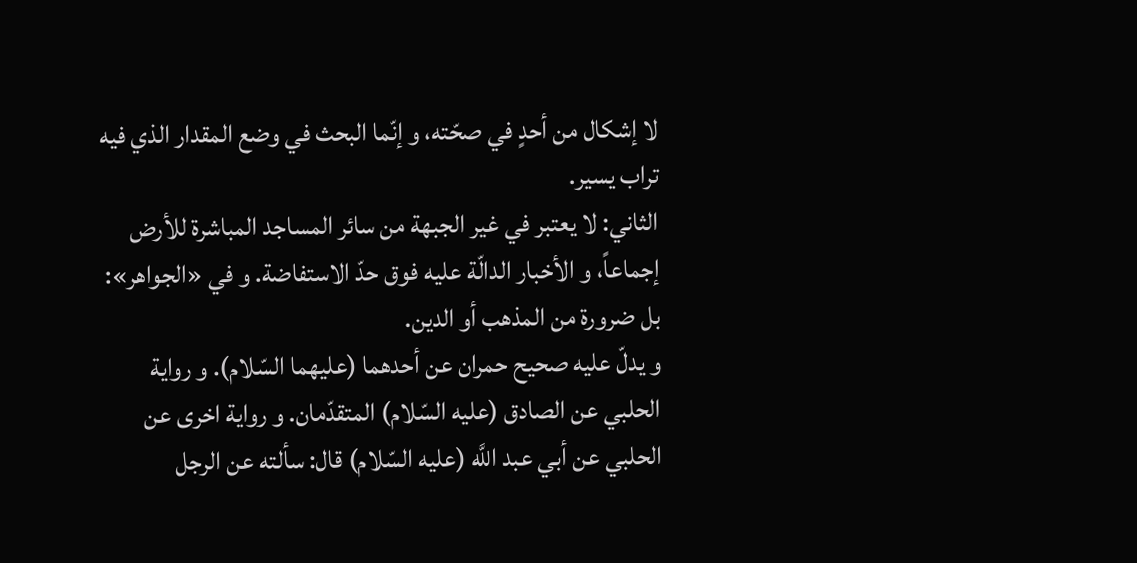لا إشكال من أحدٍ في صحّته، و إنّما البحث في وضع المقدار الذي فيه تراب يسير.
الثاني: لا يعتبر في غير الجبهة من سائر المساجد المباشرة للأرض إجماعاً، و الأخبار الدالّة عليه فوق حدّ الاستفاضة. و في «الجواهر»: بل ضرورة من المذهب أو الدين.
و يدلّ عليه صحيح حمران عن أحدهما (عليهما السّلام). و رواية الحلبي عن الصادق (عليه السّلام) المتقدّمان. و رواية اخرى عن الحلبي عن أبي عبد اللَّه (عليه السّلام) قال: سألته عن الرجل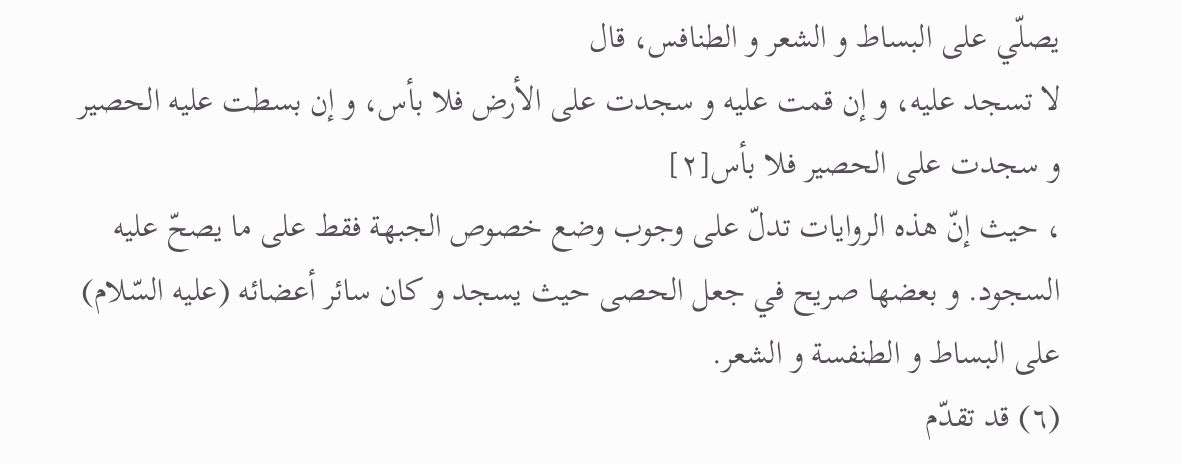يصلّي على البساط و الشعر و الطنافس، قال
لا تسجد عليه، و إن قمت عليه و سجدت على الأرض فلا بأس، و إن بسطت عليه الحصير و سجدت على الحصير فلا بأس[٢]
، حيث إنّ هذه الروايات تدلّ على وجوب وضع خصوص الجبهة فقط على ما يصحّ عليه السجود. و بعضها صريح في جعل الحصى حيث يسجد و كان سائر أعضائه (عليه السّلام) على البساط و الطنفسة و الشعر.
(٦) قد تقدّم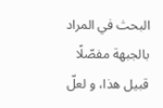البحث في المراد بالجبهة مفصّلًا قبيل هذا، و لعلّ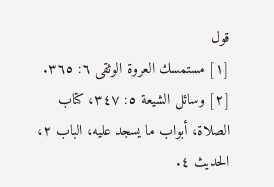قول
[١] مستمسك العروة الوثقى ٦: ٣٦٥.
[٢] وسائل الشيعة ٥: ٣٤٧، كتاب الصلاة، أبواب ما يسجد عليه، الباب ٢، الحديث ٤.